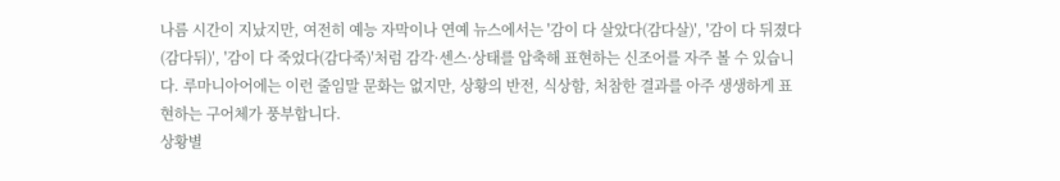나름 시간이 지났지만, 여전히 예능 자막이나 연예 뉴스에서는 '감이 다 살았다(감다살)', '감이 다 뒤졌다(감다뒤)', '감이 다 죽었다(감다죽)'처럼 감각·센스·상태를 압축해 표현하는 신조어를 자주 볼 수 있습니다. 루마니아어에는 이런 줄임말 문화는 없지만, 상황의 반전, 식상함, 처참한 결과를 아주 생생하게 표현하는 구어체가 풍부합니다.
상황별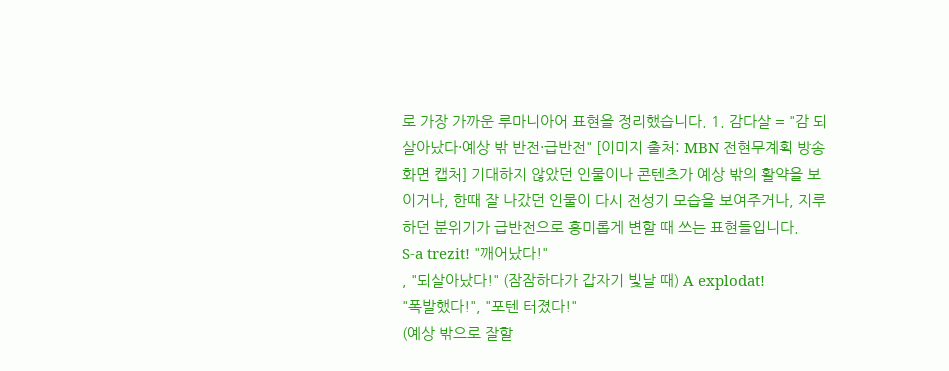로 가장 가까운 루마니아어 표현을 정리했습니다. 1. 감다살 = "감 되살아났다·예상 밖 반전·급반전" [이미지 출처: MBN 전현무계획 방송화면 캡처] 기대하지 않았던 인물이나 콘텐츠가 예상 밖의 활약을 보이거나, 한때 잘 나갔던 인물이 다시 전성기 모습을 보여주거나, 지루하던 분위기가 급반전으로 흥미롭게 변할 때 쓰는 표현들입니다.
S-a trezit! "깨어났다!"
, "되살아났다!" (잠잠하다가 갑자기 빛날 때) A explodat!
"폭발했다!", "포텐 터졌다!"
(예상 밖으로 잘할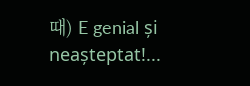때) E genial și neașteptat!...